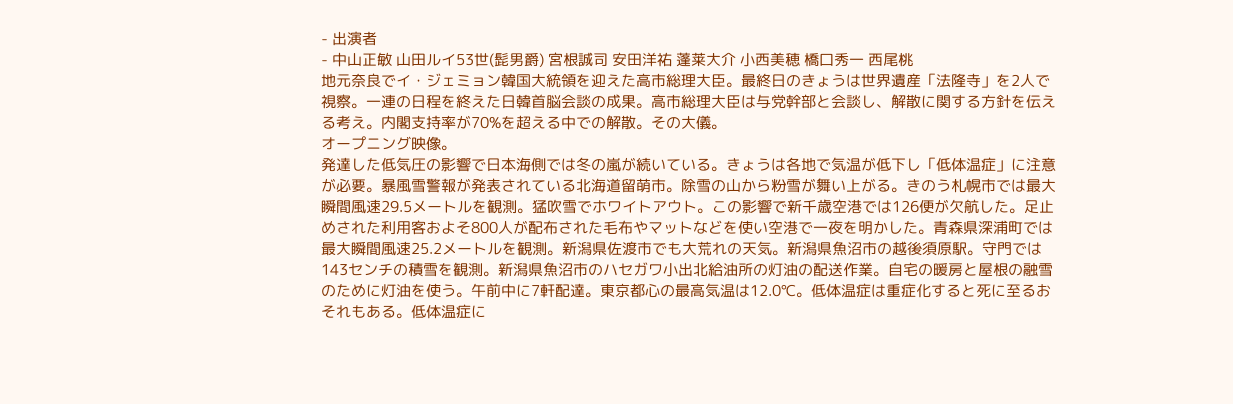- 出演者
- 中山正敏 山田ルイ53世(髭男爵) 宮根誠司 安田洋祐 蓬莱大介 小西美穂 橋口秀一 西尾桃
地元奈良でイ・ジェミョン韓国大統領を迎えた高市総理大臣。最終日のきょうは世界遺産「法隆寺」を2人で視察。一連の日程を終えた日韓首脳会談の成果。高市総理大臣は与党幹部と会談し、解散に関する方針を伝える考え。内閣支持率が70%を超える中での解散。その大儀。
オープニング映像。
発達した低気圧の影響で日本海側では冬の嵐が続いている。きょうは各地で気温が低下し「低体温症」に注意が必要。暴風雪警報が発表されている北海道留萌市。除雪の山から粉雪が舞い上がる。きのう札幌市では最大瞬間風速29.5メートルを観測。猛吹雪でホワイトアウト。この影響で新千歳空港では126便が欠航した。足止めされた利用客およそ800人が配布された毛布やマットなどを使い空港で一夜を明かした。青森県深浦町では最大瞬間風速25.2メートルを観測。新潟県佐渡市でも大荒れの天気。新潟県魚沼市の越後須原駅。守門では143センチの積雪を観測。新潟県魚沼市のハセガワ小出北給油所の灯油の配送作業。自宅の暖房と屋根の融雪のために灯油を使う。午前中に7軒配達。東京都心の最高気温は12.0℃。低体温症は重症化すると死に至るおそれもある。低体温症に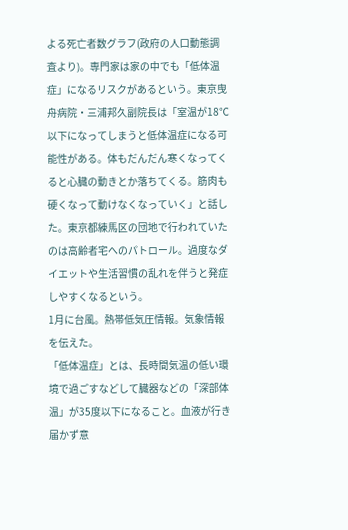よる死亡者数グラフ(政府の人口動態調査より)。専門家は家の中でも「低体温症」になるリスクがあるという。東京曳舟病院・三浦邦久副院長は「室温が18℃以下になってしまうと低体温症になる可能性がある。体もだんだん寒くなってくると心臓の動きとか落ちてくる。筋肉も硬くなって動けなくなっていく」と話した。東京都練馬区の団地で行われていたのは高齢者宅へのパトロール。過度なダイエットや生活習慣の乱れを伴うと発症しやすくなるという。
1月に台風。熱帯低気圧情報。気象情報を伝えた。
「低体温症」とは、長時間気温の低い環境で過ごすなどして臓器などの「深部体温」が35度以下になること。血液が行き届かず意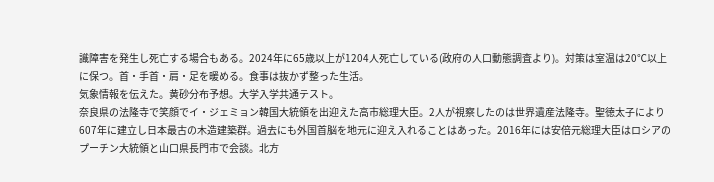識障害を発生し死亡する場合もある。2024年に65歳以上が1204人死亡している(政府の人口動態調査より)。対策は室温は20℃以上に保つ。首・手首・肩・足を暖める。食事は抜かず整った生活。
気象情報を伝えた。黄砂分布予想。大学入学共通テスト。
奈良県の法隆寺で笑顔でイ・ジェミョン韓国大統領を出迎えた高市総理大臣。2人が視察したのは世界遺産法隆寺。聖徳太子により607年に建立し日本最古の木造建築群。過去にも外国首脳を地元に迎え入れることはあった。2016年には安倍元総理大臣はロシアのプーチン大統領と山口県長門市で会談。北方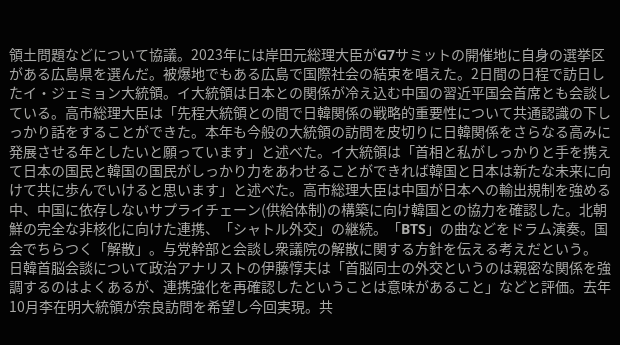領土問題などについて協議。2023年には岸田元総理大臣がG7サミットの開催地に自身の選挙区がある広島県を選んだ。被爆地でもある広島で国際社会の結束を唱えた。2日間の日程で訪日したイ・ジェミョン大統領。イ大統領は日本との関係が冷え込む中国の習近平国会首席とも会談している。高市総理大臣は「先程大統領との間で日韓関係の戦略的重要性について共通認識の下しっかり話をすることができた。本年も今般の大統領の訪問を皮切りに日韓関係をさらなる高みに発展させる年としたいと願っています」と述べた。イ大統領は「首相と私がしっかりと手を携えて日本の国民と韓国の国民がしっかり力をあわせることができれば韓国と日本は新たな未来に向けて共に歩んでいけると思います」と述べた。高市総理大臣は中国が日本への輸出規制を強める中、中国に依存しないサプライチェーン(供給体制)の構築に向け韓国との協力を確認した。北朝鮮の完全な非核化に向けた連携、「シャトル外交」の継続。「BTS」の曲などをドラム演奏。国会でちらつく「解散」。与党幹部と会談し衆議院の解散に関する方針を伝える考えだという。
日韓首脳会談について政治アナリストの伊藤惇夫は「首脳同士の外交というのは親密な関係を強調するのはよくあるが、連携強化を再確認したということは意味があること」などと評価。去年10月李在明大統領が奈良訪問を希望し今回実現。共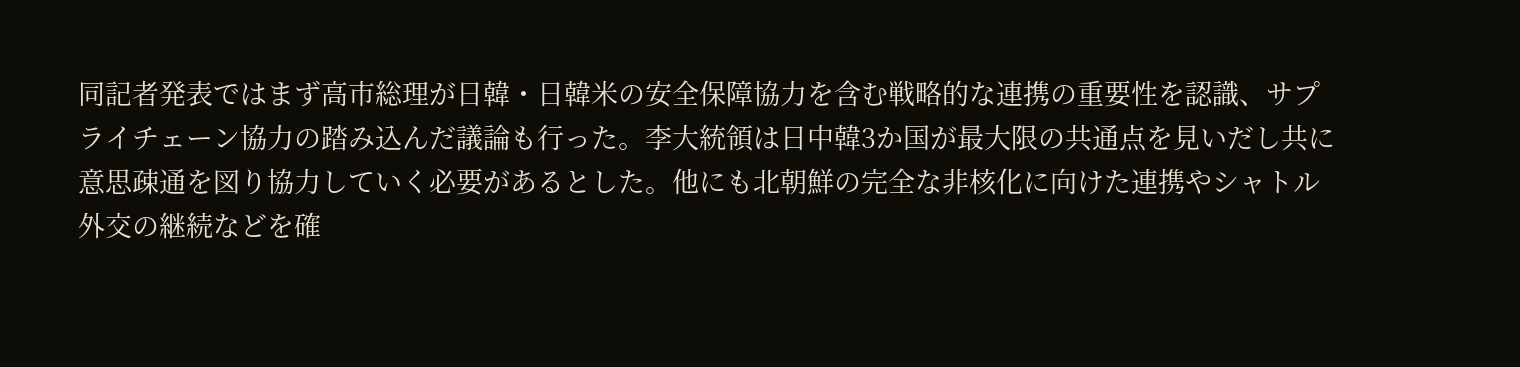同記者発表ではまず高市総理が日韓・日韓米の安全保障協力を含む戦略的な連携の重要性を認識、サプライチェーン協力の踏み込んだ議論も行った。李大統領は日中韓3か国が最大限の共通点を見いだし共に意思疎通を図り協力していく必要があるとした。他にも北朝鮮の完全な非核化に向けた連携やシャトル外交の継続などを確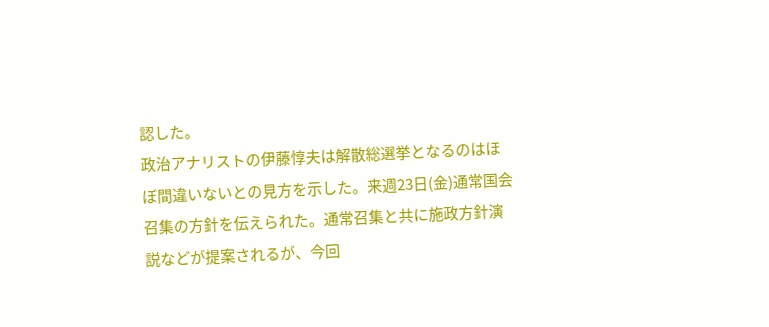認した。
政治アナリストの伊藤惇夫は解散総選挙となるのはほぼ間違いないとの見方を示した。来週23日(金)通常国会召集の方針を伝えられた。通常召集と共に施政方針演説などが提案されるが、今回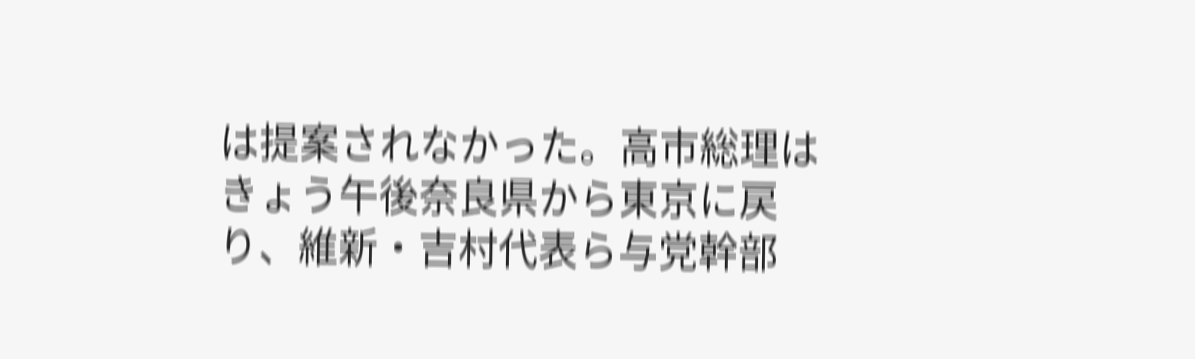は提案されなかった。高市総理はきょう午後奈良県から東京に戻り、維新・吉村代表ら与党幹部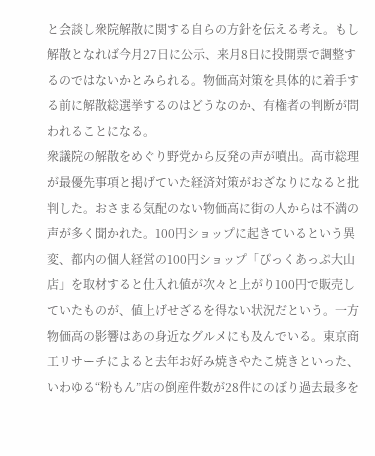と会談し衆院解散に関する自らの方針を伝える考え。もし解散となれば今月27日に公示、来月8日に投開票で調整するのではないかとみられる。物価高対策を具体的に着手する前に解散総選挙するのはどうなのか、有権者の判断が問われることになる。
衆議院の解散をめぐり野党から反発の声が噴出。高市総理が最優先事項と掲げていた経済対策がおざなりになると批判した。おさまる気配のない物価高に街の人からは不満の声が多く聞かれた。100円ショップに起きているという異変、都内の個人経営の100円ショップ「ぴっくあっぷ大山店」を取材すると仕入れ値が次々と上がり100円で販売していたものが、値上げせざるを得ない状況だという。一方物価高の影響はあの身近なグルメにも及んでいる。東京商工リサーチによると去年お好み焼きやたこ焼きといった、いわゆる“粉もん”店の倒産件数が28件にのぼり過去最多を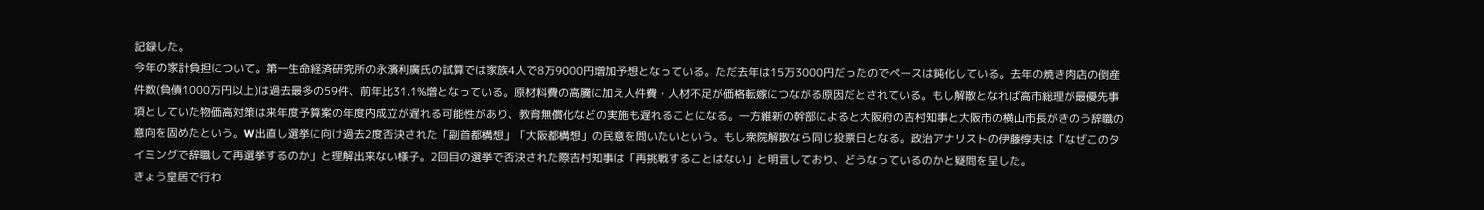記録した。
今年の家計負担について。第一生命経済研究所の永濱利廣氏の試算では家族4人で8万9000円増加予想となっている。ただ去年は15万3000円だったのでペースは鈍化している。去年の焼き肉店の倒産件数(負債1000万円以上)は過去最多の59件、前年比31.1%増となっている。原材料費の高騰に加え人件費・人材不足が価格転嫁につながる原因だとされている。もし解散となれば高市総理が最優先事項としていた物価高対策は来年度予算案の年度内成立が遅れる可能性があり、教育無償化などの実施も遅れることになる。一方維新の幹部によると大阪府の吉村知事と大阪市の横山市長がきのう辞職の意向を固めたという。W出直し選挙に向け過去2度否決された「副首都構想」「大阪都構想」の民意を問いたいという。もし衆院解散なら同じ投票日となる。政治アナリストの伊藤惇夫は「なぜこのタイミングで辞職して再選挙するのか」と理解出来ない様子。2回目の選挙で否決された際吉村知事は「再挑戦することはない」と明言しており、どうなっているのかと疑問を呈した。
きょう皇居で行わ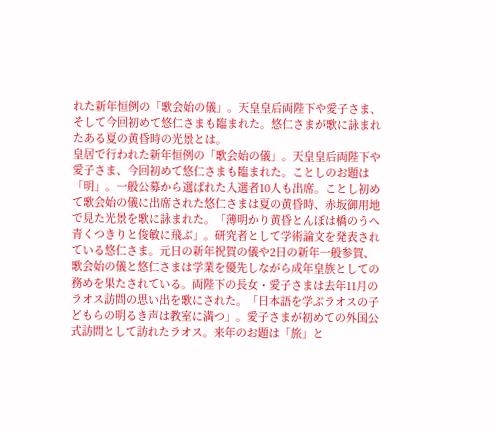れた新年恒例の「歌会始の儀」。天皇皇后両陛下や愛子さま、そして今回初めて悠仁さまも臨まれた。悠仁さまが歌に詠まれたある夏の黄昏時の光景とは。
皇居で行われた新年恒例の「歌会始の儀」。天皇皇后両陛下や愛子さま、今回初めて悠仁さまも臨まれた。ことしのお題は「明」。一般公募から選ばれた入選者10人も出席。ことし初めて歌会始の儀に出席された悠仁さまは夏の黄昏時、赤坂御用地で見た光景を歌に詠まれた。「薄明かり黄昏とんぼは橋のうへ青くつきりと俊敏に飛ぶ」。研究者として学術論文を発表されている悠仁さま。元日の新年祝賀の儀や2日の新年一般参賀、歌会始の儀と悠仁さまは学業を優先しながら成年皇族としての務めを果たされている。両陛下の長女・愛子さまは去年11月のラオス訪問の思い出を歌にされた。「日本語を学ぶラオスの子どもらの明るき声は教室に満つ」。愛子さまが初めての外国公式訪問として訪れたラオス。来年のお題は「旅」と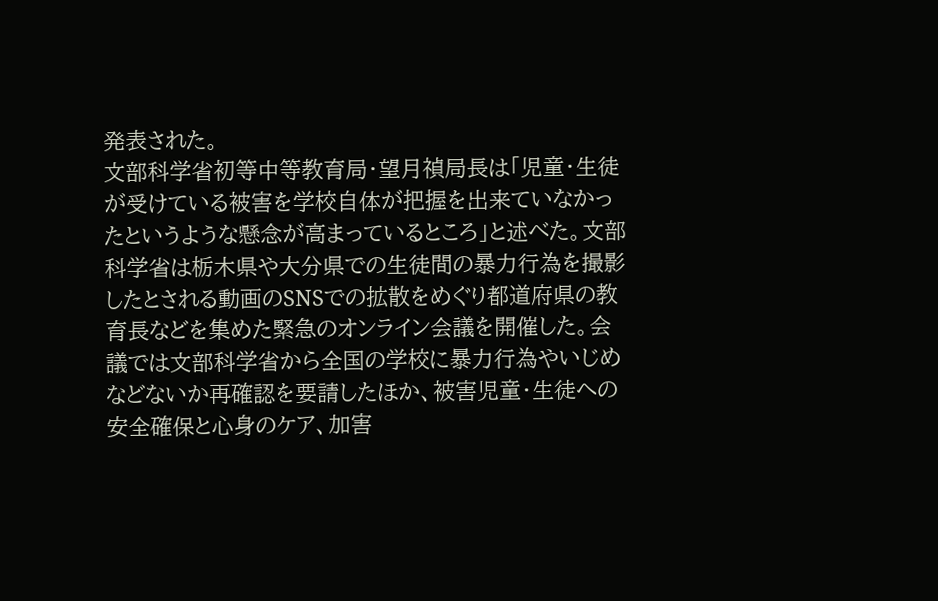発表された。
文部科学省初等中等教育局・望月禎局長は「児童・生徒が受けている被害を学校自体が把握を出来ていなかったというような懸念が高まっているところ」と述べた。文部科学省は栃木県や大分県での生徒間の暴力行為を撮影したとされる動画のSNSでの拡散をめぐり都道府県の教育長などを集めた緊急のオンライン会議を開催した。会議では文部科学省から全国の学校に暴力行為やいじめなどないか再確認を要請したほか、被害児童・生徒への安全確保と心身のケア、加害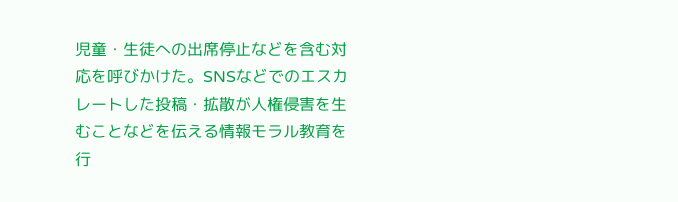児童・生徒への出席停止などを含む対応を呼びかけた。SNSなどでのエスカレートした投稿・拡散が人権侵害を生むことなどを伝える情報モラル教育を行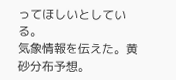ってほしいとしている。
気象情報を伝えた。黄砂分布予想。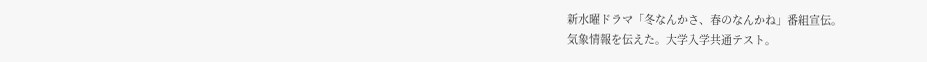新水曜ドラマ「冬なんかさ、春のなんかね」番組宣伝。
気象情報を伝えた。大学入学共通テスト。